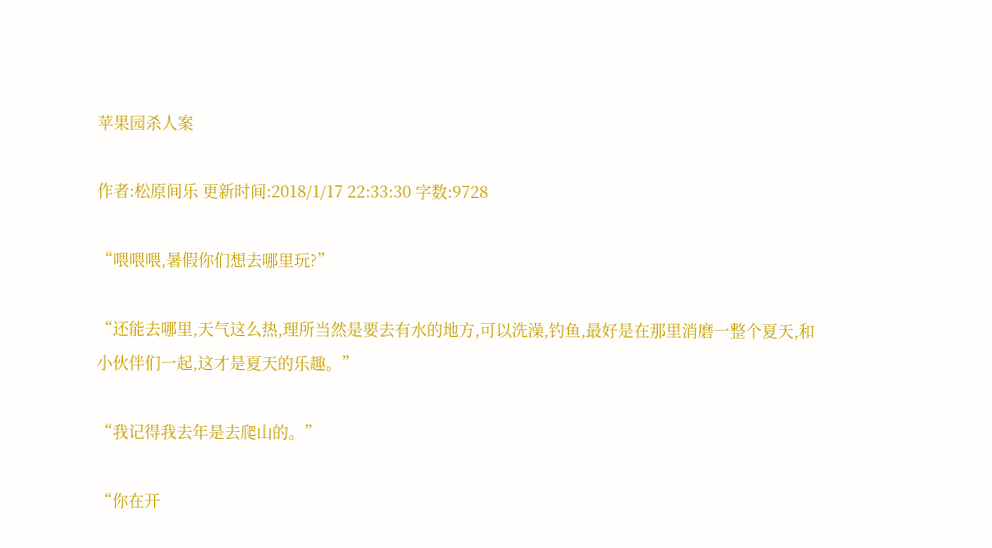苹果园杀人案

作者:松原间乐 更新时间:2018/1/17 22:33:30 字数:9728

“喂喂喂,暑假你们想去哪里玩?”

“还能去哪里,天气这么热,理所当然是要去有水的地方,可以洗澡,钓鱼,最好是在那里消磨一整个夏天,和小伙伴们一起,这才是夏天的乐趣。”

“我记得我去年是去爬山的。”

“你在开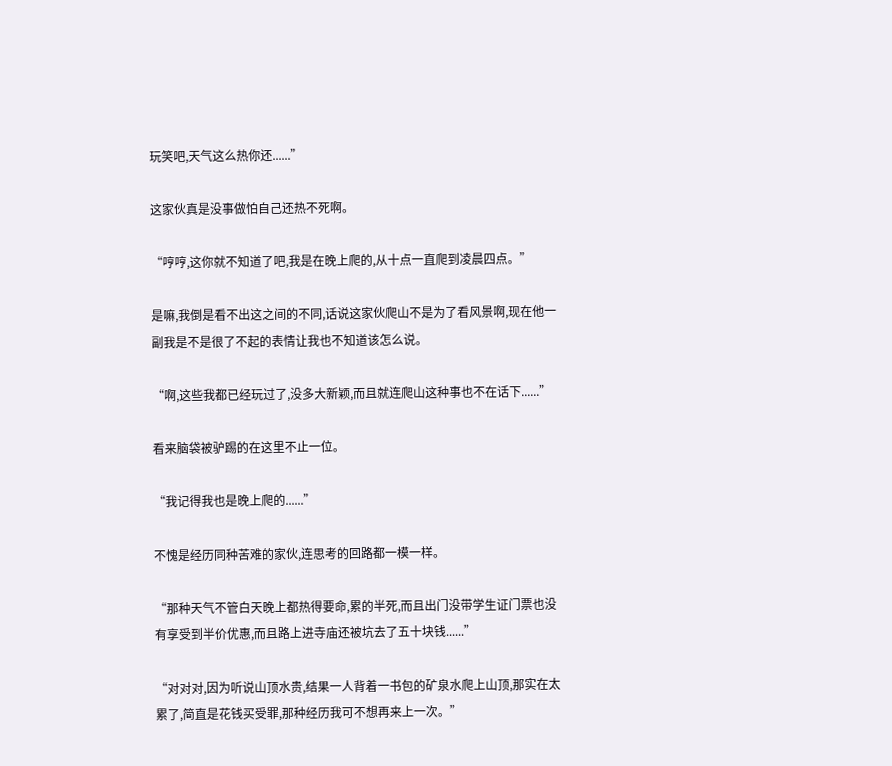玩笑吧,天气这么热你还......”

这家伙真是没事做怕自己还热不死啊。

“哼哼,这你就不知道了吧,我是在晚上爬的,从十点一直爬到凌晨四点。”

是嘛,我倒是看不出这之间的不同,话说这家伙爬山不是为了看风景啊,现在他一副我是不是很了不起的表情让我也不知道该怎么说。

“啊,这些我都已经玩过了,没多大新颖,而且就连爬山这种事也不在话下......”

看来脑袋被驴踢的在这里不止一位。

“我记得我也是晚上爬的......”

不愧是经历同种苦难的家伙,连思考的回路都一模一样。

“那种天气不管白天晚上都热得要命,累的半死,而且出门没带学生证门票也没有享受到半价优惠,而且路上进寺庙还被坑去了五十块钱......”

“对对对,因为听说山顶水贵,结果一人背着一书包的矿泉水爬上山顶,那实在太累了,简直是花钱买受罪,那种经历我可不想再来上一次。”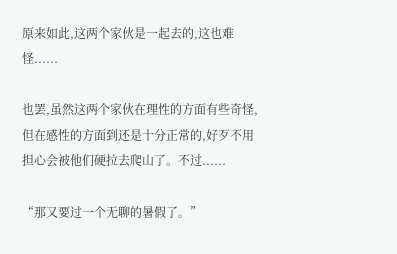原来如此,这两个家伙是一起去的,这也难怪......

也罢,虽然这两个家伙在理性的方面有些奇怪,但在感性的方面到还是十分正常的,好歹不用担心会被他们硬拉去爬山了。不过......

“那又要过一个无聊的暑假了。”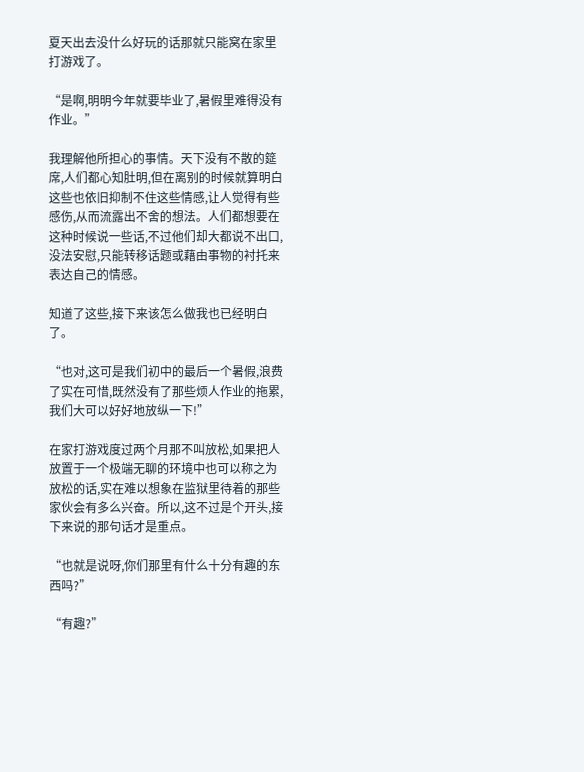夏天出去没什么好玩的话那就只能窝在家里打游戏了。

“是啊,明明今年就要毕业了,暑假里难得没有作业。”

我理解他所担心的事情。天下没有不散的筵席,人们都心知肚明,但在离别的时候就算明白这些也依旧抑制不住这些情感,让人觉得有些感伤,从而流露出不舍的想法。人们都想要在这种时候说一些话,不过他们却大都说不出口,没法安慰,只能转移话题或藉由事物的衬托来表达自己的情感。

知道了这些,接下来该怎么做我也已经明白了。

“也对,这可是我们初中的最后一个暑假,浪费了实在可惜,既然没有了那些烦人作业的拖累,我们大可以好好地放纵一下!”

在家打游戏度过两个月那不叫放松,如果把人放置于一个极端无聊的环境中也可以称之为放松的话,实在难以想象在监狱里待着的那些家伙会有多么兴奋。所以,这不过是个开头,接下来说的那句话才是重点。

“也就是说呀,你们那里有什么十分有趣的东西吗?”

“有趣?”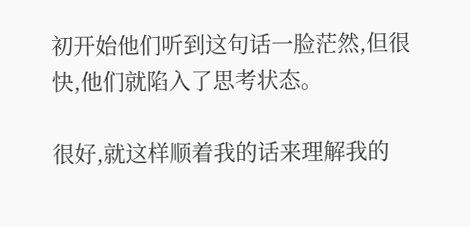初开始他们听到这句话一脸茫然,但很快,他们就陷入了思考状态。

很好,就这样顺着我的话来理解我的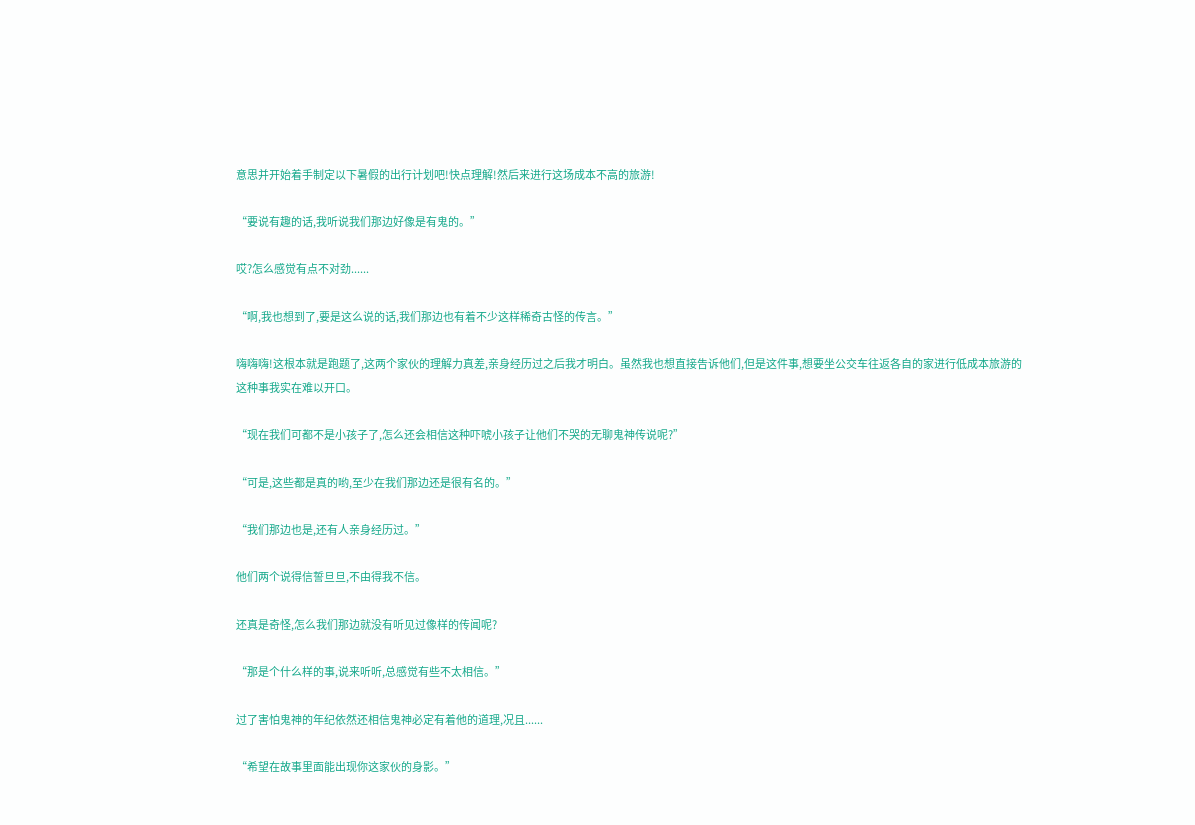意思并开始着手制定以下暑假的出行计划吧!快点理解!然后来进行这场成本不高的旅游!

“要说有趣的话,我听说我们那边好像是有鬼的。”

哎?怎么感觉有点不对劲......

“啊,我也想到了,要是这么说的话,我们那边也有着不少这样稀奇古怪的传言。”

嗨嗨嗨!这根本就是跑题了,这两个家伙的理解力真差,亲身经历过之后我才明白。虽然我也想直接告诉他们,但是这件事,想要坐公交车往返各自的家进行低成本旅游的这种事我实在难以开口。

“现在我们可都不是小孩子了,怎么还会相信这种吓唬小孩子让他们不哭的无聊鬼神传说呢?”

“可是,这些都是真的哟,至少在我们那边还是很有名的。”

“我们那边也是,还有人亲身经历过。”

他们两个说得信誓旦旦,不由得我不信。

还真是奇怪,怎么我们那边就没有听见过像样的传闻呢?

“那是个什么样的事,说来听听,总感觉有些不太相信。”

过了害怕鬼神的年纪依然还相信鬼神必定有着他的道理,况且......

“希望在故事里面能出现你这家伙的身影。”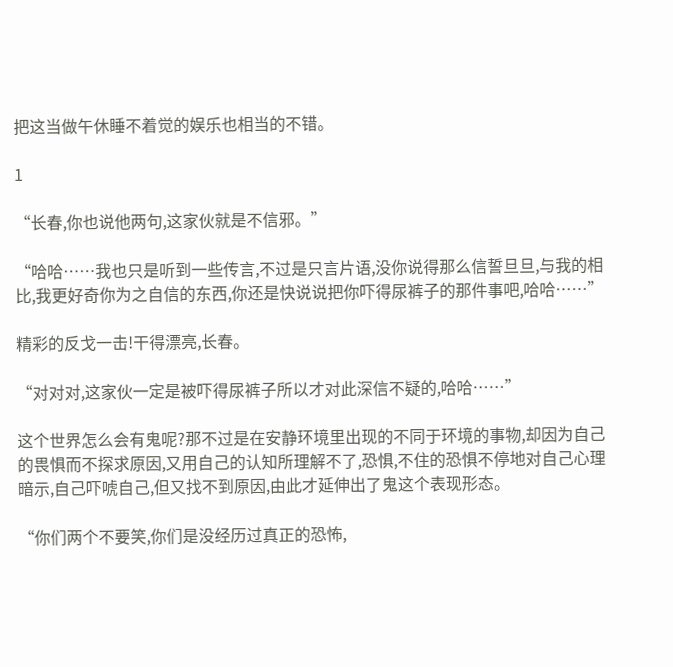把这当做午休睡不着觉的娱乐也相当的不错。

1

“长春,你也说他两句,这家伙就是不信邪。”

“哈哈……我也只是听到一些传言,不过是只言片语,没你说得那么信誓旦旦,与我的相比,我更好奇你为之自信的东西,你还是快说说把你吓得尿裤子的那件事吧,哈哈……”

精彩的反戈一击!干得漂亮,长春。

“对对对,这家伙一定是被吓得尿裤子所以才对此深信不疑的,哈哈……”

这个世界怎么会有鬼呢?那不过是在安静环境里出现的不同于环境的事物,却因为自己的畏惧而不探求原因,又用自己的认知所理解不了,恐惧,不住的恐惧不停地对自己心理暗示,自己吓唬自己,但又找不到原因,由此才延伸出了鬼这个表现形态。

“你们两个不要笑,你们是没经历过真正的恐怖,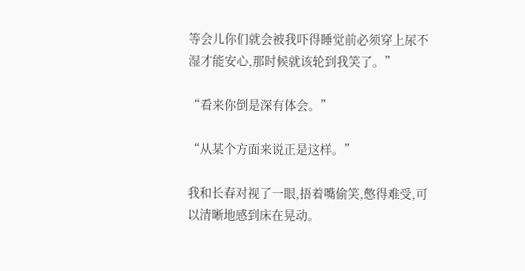等会儿你们就会被我吓得睡觉前必须穿上尿不湿才能安心,那时候就该轮到我笑了。”

“看来你倒是深有体会。”

“从某个方面来说正是这样。”

我和长春对视了一眼,捂着嘴偷笑,憋得难受,可以清晰地感到床在晃动。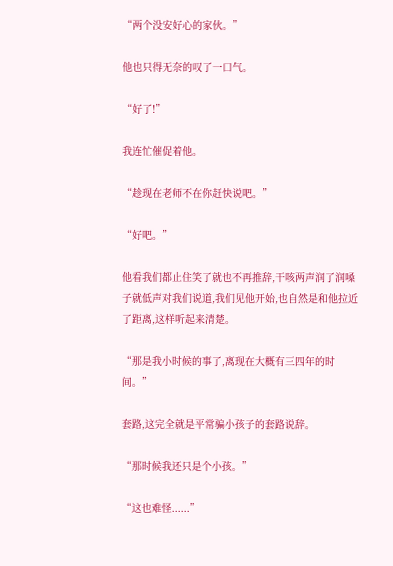“两个没安好心的家伙。”

他也只得无奈的叹了一口气。

“好了!”

我连忙催促着他。

“趁现在老师不在你赶快说吧。”

“好吧。”

他看我们都止住笑了就也不再推辞,干咳两声润了润嗓子就低声对我们说道,我们见他开始,也自然是和他拉近了距离,这样听起来清楚。

“那是我小时候的事了,离现在大概有三四年的时间。”

套路,这完全就是平常骗小孩子的套路说辞。

“那时候我还只是个小孩。”

“这也难怪......”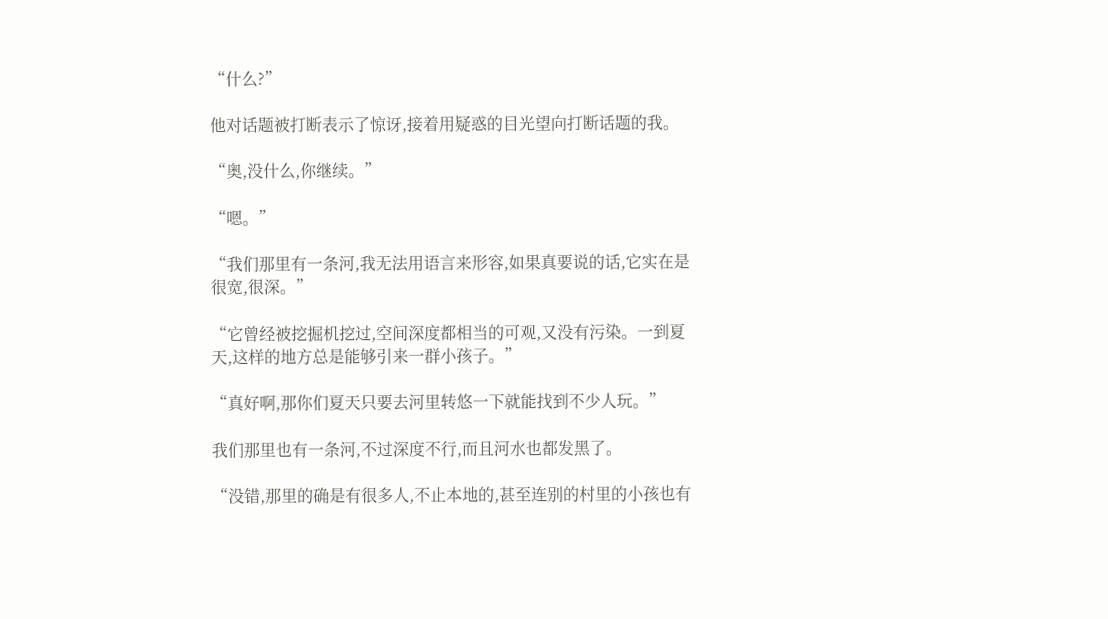“什么?”

他对话题被打断表示了惊讶,接着用疑惑的目光望向打断话题的我。

“奥,没什么,你继续。”

“嗯。”

“我们那里有一条河,我无法用语言来形容,如果真要说的话,它实在是很宽,很深。”

“它曾经被挖掘机挖过,空间深度都相当的可观,又没有污染。一到夏天,这样的地方总是能够引来一群小孩子。”

“真好啊,那你们夏天只要去河里转悠一下就能找到不少人玩。”

我们那里也有一条河,不过深度不行,而且河水也都发黑了。

“没错,那里的确是有很多人,不止本地的,甚至连别的村里的小孩也有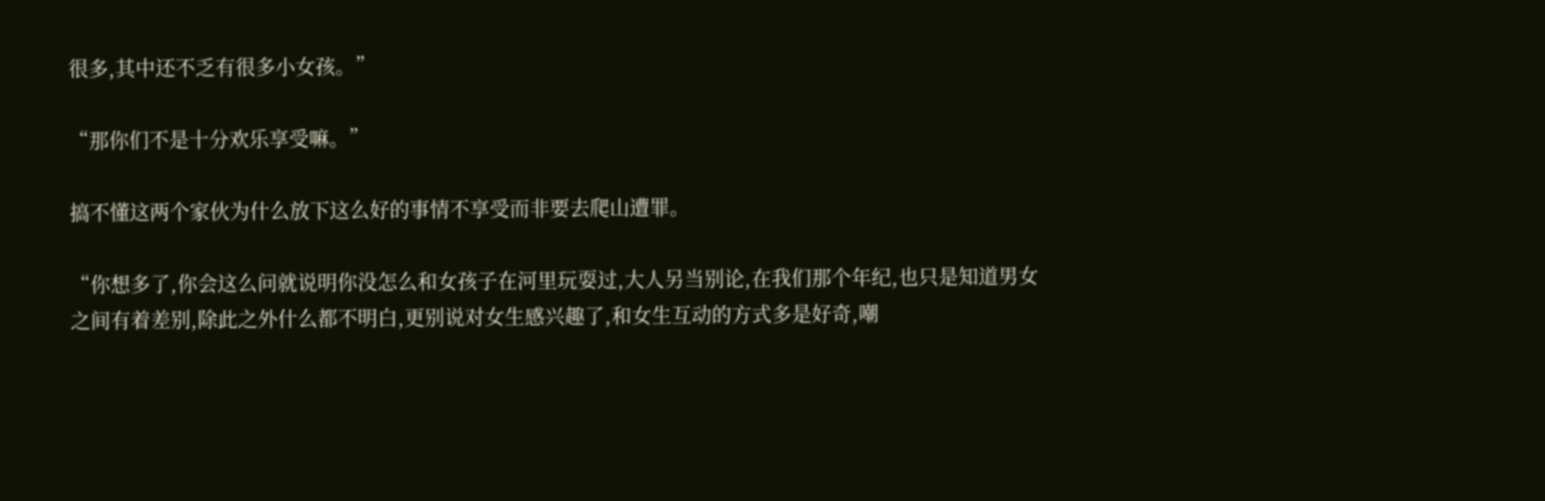很多,其中还不乏有很多小女孩。”

“那你们不是十分欢乐享受嘛。”

搞不懂这两个家伙为什么放下这么好的事情不享受而非要去爬山遭罪。

“你想多了,你会这么问就说明你没怎么和女孩子在河里玩耍过,大人另当别论,在我们那个年纪,也只是知道男女之间有着差别,除此之外什么都不明白,更别说对女生感兴趣了,和女生互动的方式多是好奇,嘲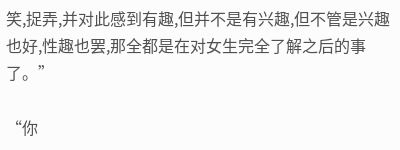笑,捉弄,并对此感到有趣,但并不是有兴趣,但不管是兴趣也好,性趣也罢,那全都是在对女生完全了解之后的事了。”

“你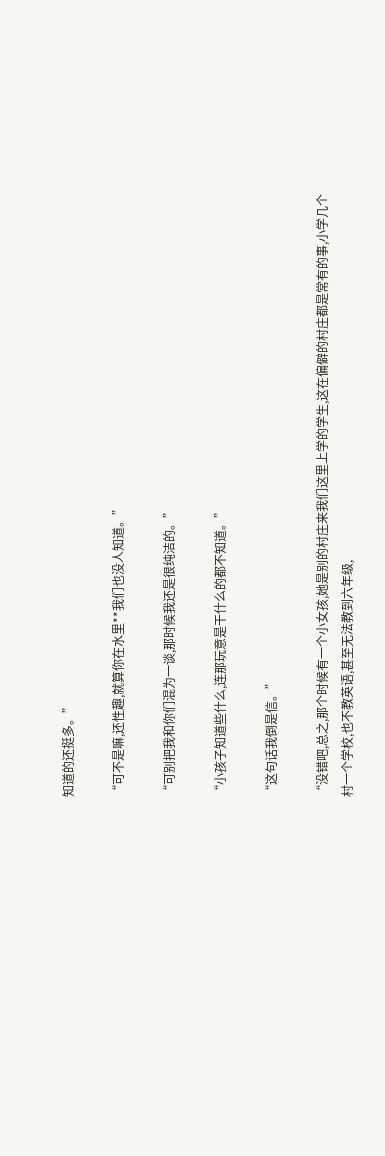知道的还挺多。”

“可不是嘛,还性趣,就算你在水里**我们也没人知道。”

“可别把我和你们混为一谈,那时候我还是很纯洁的。”

“小孩子知道些什么,连那玩意是干什么的都不知道。”

“这句话我倒是信。”

“没错吧,总之,那个时候有一个小女孩,她是别的村庄来我们这里上学的学生,这在偏僻的村庄都是常有的事,小学几个村一个学校,也不教英语,甚至无法教到六年级,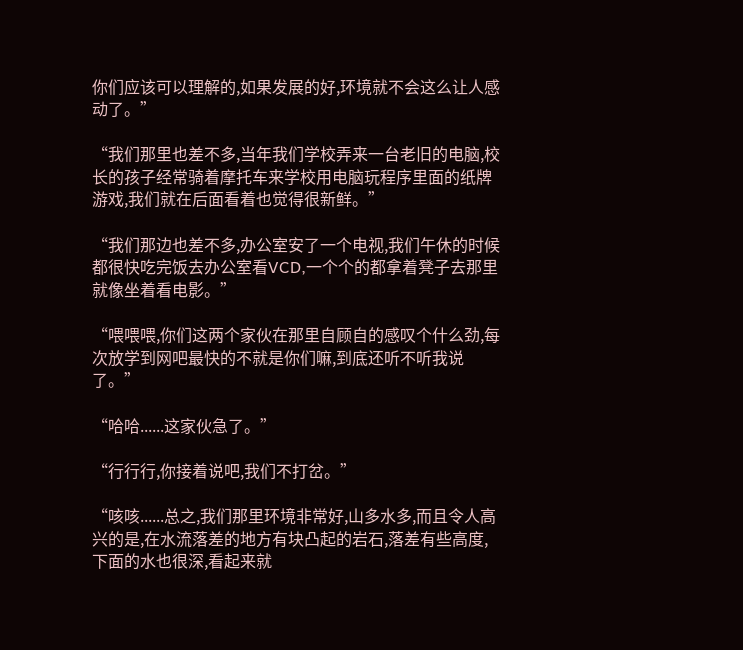你们应该可以理解的,如果发展的好,环境就不会这么让人感动了。”

“我们那里也差不多,当年我们学校弄来一台老旧的电脑,校长的孩子经常骑着摩托车来学校用电脑玩程序里面的纸牌游戏,我们就在后面看着也觉得很新鲜。”

“我们那边也差不多,办公室安了一个电视,我们午休的时候都很快吃完饭去办公室看VCD,一个个的都拿着凳子去那里就像坐着看电影。”

“喂喂喂,你们这两个家伙在那里自顾自的感叹个什么劲,每次放学到网吧最快的不就是你们嘛,到底还听不听我说了。”

“哈哈......这家伙急了。”

“行行行,你接着说吧,我们不打岔。”

“咳咳......总之,我们那里环境非常好,山多水多,而且令人高兴的是,在水流落差的地方有块凸起的岩石,落差有些高度,下面的水也很深,看起来就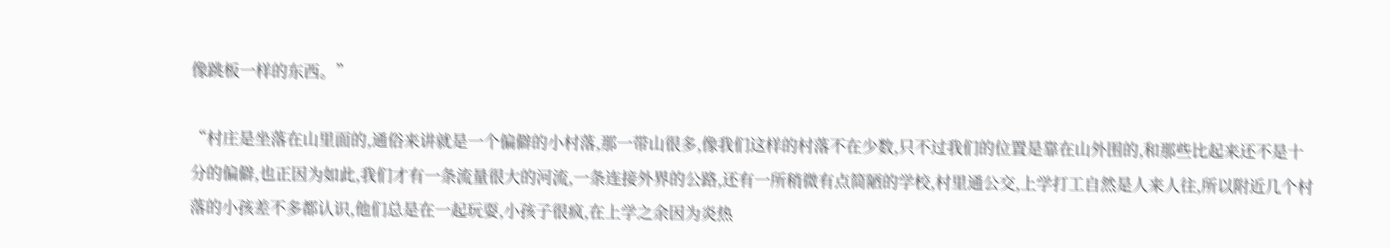像跳板一样的东西。”

“村庄是坐落在山里面的,通俗来讲就是一个偏僻的小村落,那一带山很多,像我们这样的村落不在少数,只不过我们的位置是靠在山外围的,和那些比起来还不是十分的偏僻,也正因为如此,我们才有一条流量很大的河流,一条连接外界的公路,还有一所稍微有点简陋的学校,村里通公交,上学打工自然是人来人往,所以附近几个村落的小孩差不多都认识,他们总是在一起玩耍,小孩子很疯,在上学之余因为炎热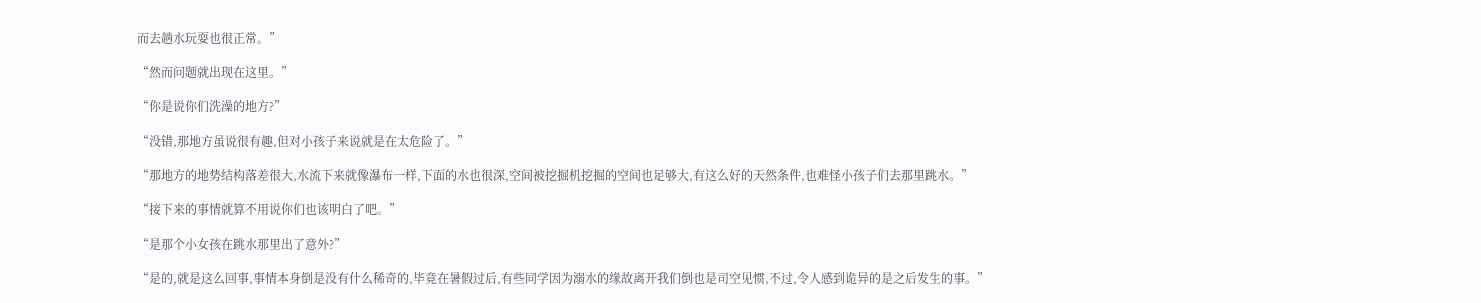而去趟水玩耍也很正常。”

“然而问题就出现在这里。”

“你是说你们洗澡的地方?”

“没错,那地方虽说很有趣,但对小孩子来说就是在太危险了。”

“那地方的地势结构落差很大,水流下来就像瀑布一样,下面的水也很深,空间被挖掘机挖掘的空间也足够大,有这么好的天然条件,也难怪小孩子们去那里跳水。”

“接下来的事情就算不用说你们也该明白了吧。”

“是那个小女孩在跳水那里出了意外?”

“是的,就是这么回事,事情本身倒是没有什么稀奇的,毕竟在暑假过后,有些同学因为溺水的缘故离开我们倒也是司空见惯,不过,令人感到诡异的是之后发生的事。”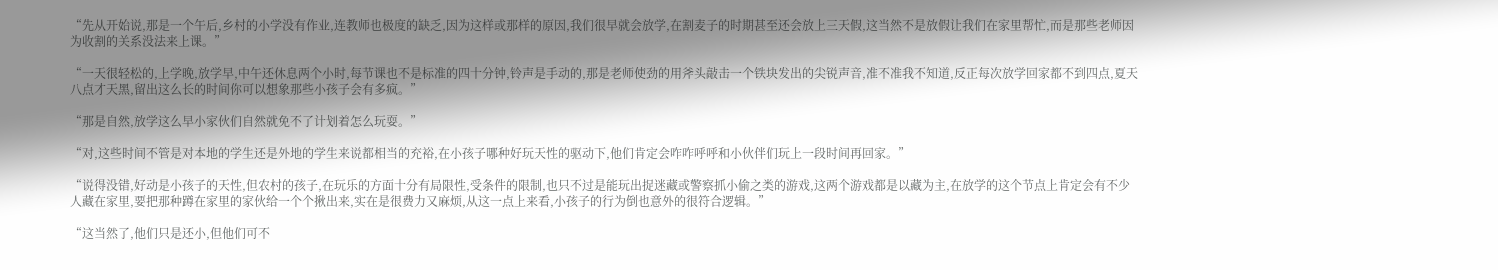“先从开始说,那是一个午后,乡村的小学没有作业,连教师也极度的缺乏,因为这样或那样的原因,我们很早就会放学,在割麦子的时期甚至还会放上三天假,这当然不是放假让我们在家里帮忙,而是那些老师因为收割的关系没法来上课。”

“一天很轻松的,上学晚,放学早,中午还休息两个小时,每节课也不是标准的四十分钟,铃声是手动的,那是老师使劲的用斧头敲击一个铁块发出的尖锐声音,准不准我不知道,反正每次放学回家都不到四点,夏天八点才天黑,留出这么长的时间你可以想象那些小孩子会有多疯。”

“那是自然,放学这么早小家伙们自然就免不了计划着怎么玩耍。”

“对,这些时间不管是对本地的学生还是外地的学生来说都相当的充裕,在小孩子哪种好玩天性的驱动下,他们肯定会咋咋呼呼和小伙伴们玩上一段时间再回家。”

“说得没错,好动是小孩子的天性,但农村的孩子,在玩乐的方面十分有局限性,受条件的限制,也只不过是能玩出捉迷藏或警察抓小偷之类的游戏,这两个游戏都是以藏为主,在放学的这个节点上肯定会有不少人藏在家里,要把那种蹲在家里的家伙给一个个揪出来,实在是很费力又麻烦,从这一点上来看,小孩子的行为倒也意外的很符合逻辑。”

“这当然了,他们只是还小,但他们可不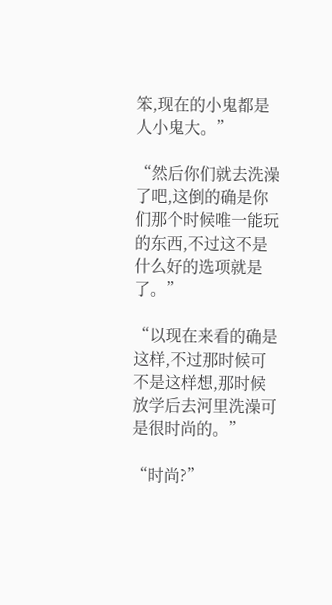笨,现在的小鬼都是人小鬼大。”

“然后你们就去洗澡了吧,这倒的确是你们那个时候唯一能玩的东西,不过这不是什么好的选项就是了。”

“以现在来看的确是这样,不过那时候可不是这样想,那时候放学后去河里洗澡可是很时尚的。”

“时尚?”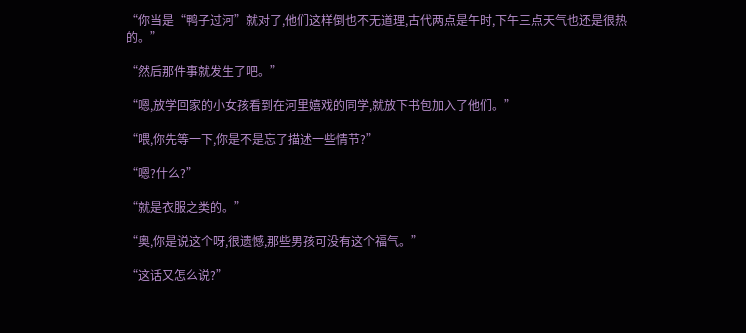“你当是“鸭子过河”就对了,他们这样倒也不无道理,古代两点是午时,下午三点天气也还是很热的。”

“然后那件事就发生了吧。”

“嗯,放学回家的小女孩看到在河里嬉戏的同学,就放下书包加入了他们。”

“喂,你先等一下,你是不是忘了描述一些情节?”

“嗯?什么?”

“就是衣服之类的。”

“奥,你是说这个呀,很遗憾,那些男孩可没有这个福气。”

“这话又怎么说?”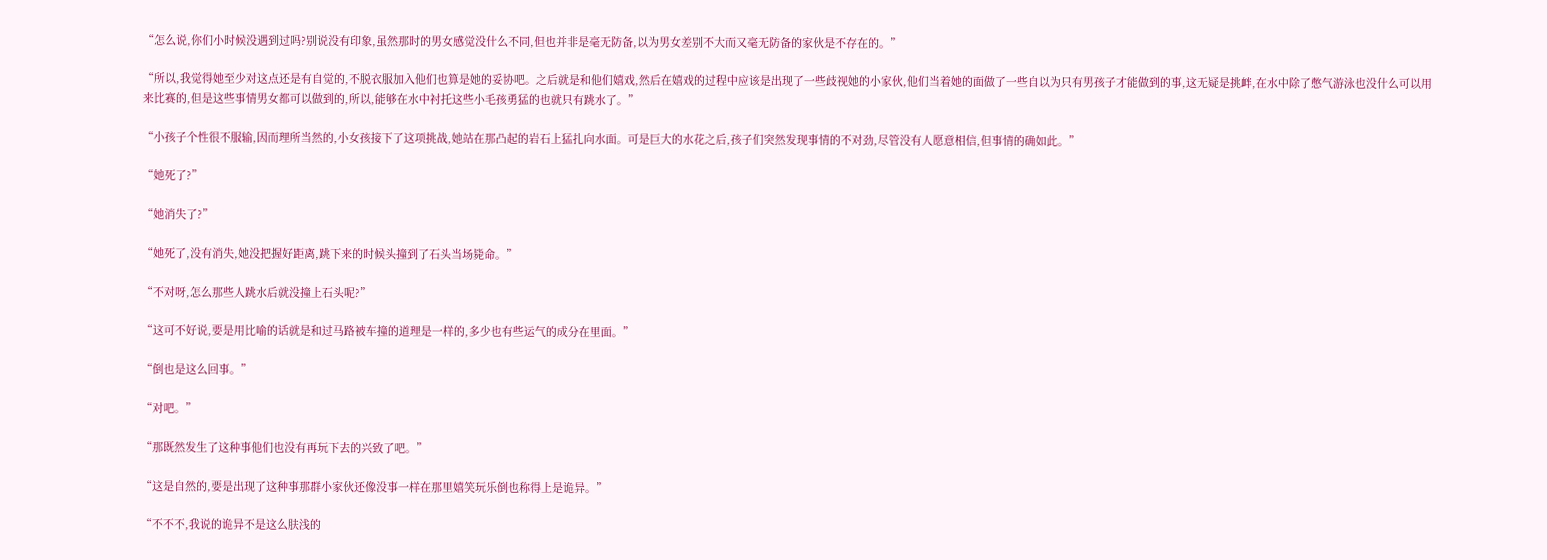“怎么说,你们小时候没遇到过吗?别说没有印象,虽然那时的男女感觉没什么不同,但也并非是毫无防备,以为男女差别不大而又毫无防备的家伙是不存在的。”

“所以,我觉得她至少对这点还是有自觉的,不脱衣服加入他们也算是她的妥协吧。之后就是和他们嬉戏,然后在嬉戏的过程中应该是出现了一些歧视她的小家伙,他们当着她的面做了一些自以为只有男孩子才能做到的事,这无疑是挑衅,在水中除了憋气游泳也没什么可以用来比赛的,但是这些事情男女都可以做到的,所以,能够在水中衬托这些小毛孩勇猛的也就只有跳水了。”

“小孩子个性很不服输,因而理所当然的,小女孩接下了这项挑战,她站在那凸起的岩石上猛扎向水面。可是巨大的水花之后,孩子们突然发现事情的不对劲,尽管没有人愿意相信,但事情的确如此。”

“她死了?”

“她消失了?”

“她死了,没有消失,她没把握好距离,跳下来的时候头撞到了石头当场毙命。”

“不对呀,怎么那些人跳水后就没撞上石头呢?”

“这可不好说,要是用比喻的话就是和过马路被车撞的道理是一样的,多少也有些运气的成分在里面。”

“倒也是这么回事。”

“对吧。”

“那既然发生了这种事他们也没有再玩下去的兴致了吧。”

“这是自然的,要是出现了这种事那群小家伙还像没事一样在那里嬉笑玩乐倒也称得上是诡异。”

“不不不,我说的诡异不是这么肤浅的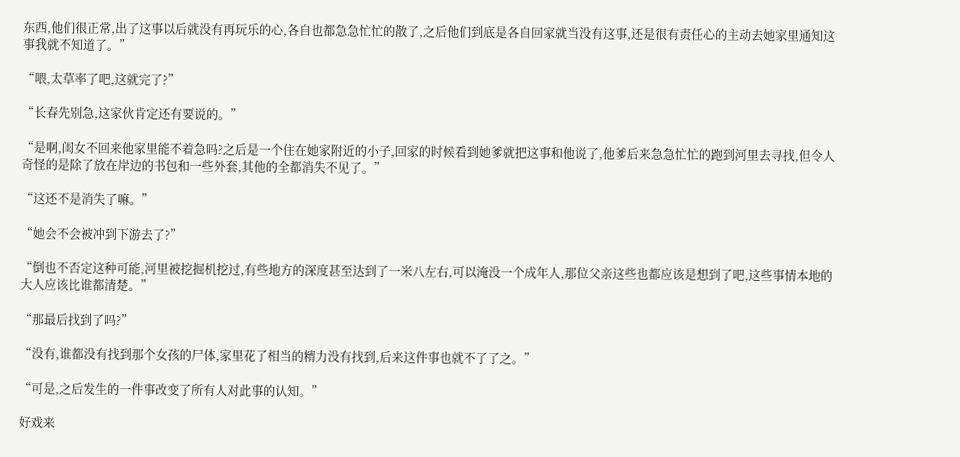东西,他们很正常,出了这事以后就没有再玩乐的心,各自也都急急忙忙的散了,之后他们到底是各自回家就当没有这事,还是很有责任心的主动去她家里通知这事我就不知道了。”

“喂,太草率了吧,这就完了?”

“长春先别急,这家伙肯定还有要说的。”

“是啊,闺女不回来他家里能不着急吗?之后是一个住在她家附近的小子,回家的时候看到她爹就把这事和他说了,他爹后来急急忙忙的跑到河里去寻找,但令人奇怪的是除了放在岸边的书包和一些外套,其他的全都消失不见了。”

“这还不是消失了嘛。”

“她会不会被冲到下游去了?”

“倒也不否定这种可能,河里被挖掘机挖过,有些地方的深度甚至达到了一米八左右,可以淹没一个成年人,那位父亲这些也都应该是想到了吧,这些事情本地的大人应该比谁都清楚。”

“那最后找到了吗?”

“没有,谁都没有找到那个女孩的尸体,家里花了相当的精力没有找到,后来这件事也就不了了之。”

“可是,之后发生的一件事改变了所有人对此事的认知。”

好戏来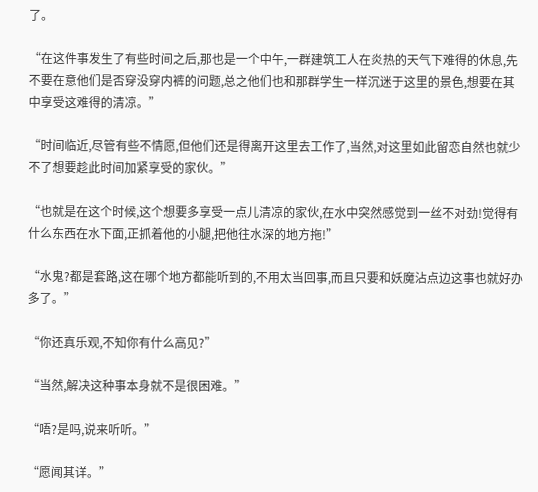了。

“在这件事发生了有些时间之后,那也是一个中午,一群建筑工人在炎热的天气下难得的休息,先不要在意他们是否穿没穿内裤的问题,总之他们也和那群学生一样沉迷于这里的景色,想要在其中享受这难得的清凉。”

“时间临近,尽管有些不情愿,但他们还是得离开这里去工作了,当然,对这里如此留恋自然也就少不了想要趁此时间加紧享受的家伙。”

“也就是在这个时候,这个想要多享受一点儿清凉的家伙,在水中突然感觉到一丝不对劲!觉得有什么东西在水下面,正抓着他的小腿,把他往水深的地方拖!”

“水鬼?都是套路,这在哪个地方都能听到的,不用太当回事,而且只要和妖魔沾点边这事也就好办多了。”

“你还真乐观,不知你有什么高见?”

“当然,解决这种事本身就不是很困难。”

“唔?是吗,说来听听。”

“愿闻其详。”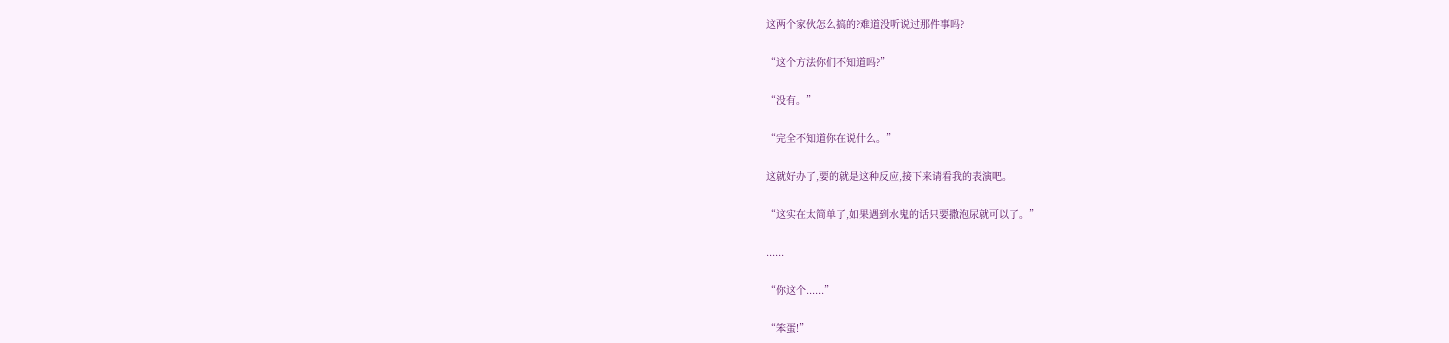这两个家伙怎么搞的?难道没听说过那件事吗?

“这个方法你们不知道吗?”

“没有。”

“完全不知道你在说什么。”

这就好办了,要的就是这种反应,接下来请看我的表演吧。

“这实在太简单了,如果遇到水鬼的话只要撒泡尿就可以了。”

......

“你这个......”

“笨蛋!”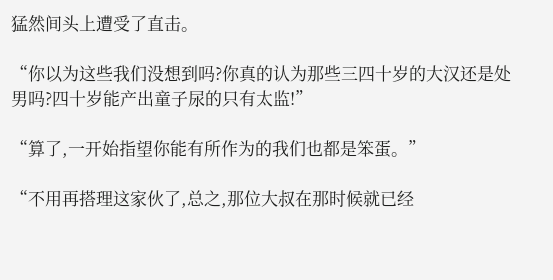猛然间头上遭受了直击。

“你以为这些我们没想到吗?你真的认为那些三四十岁的大汉还是处男吗?四十岁能产出童子尿的只有太监!”

“算了,一开始指望你能有所作为的我们也都是笨蛋。”

“不用再搭理这家伙了,总之,那位大叔在那时候就已经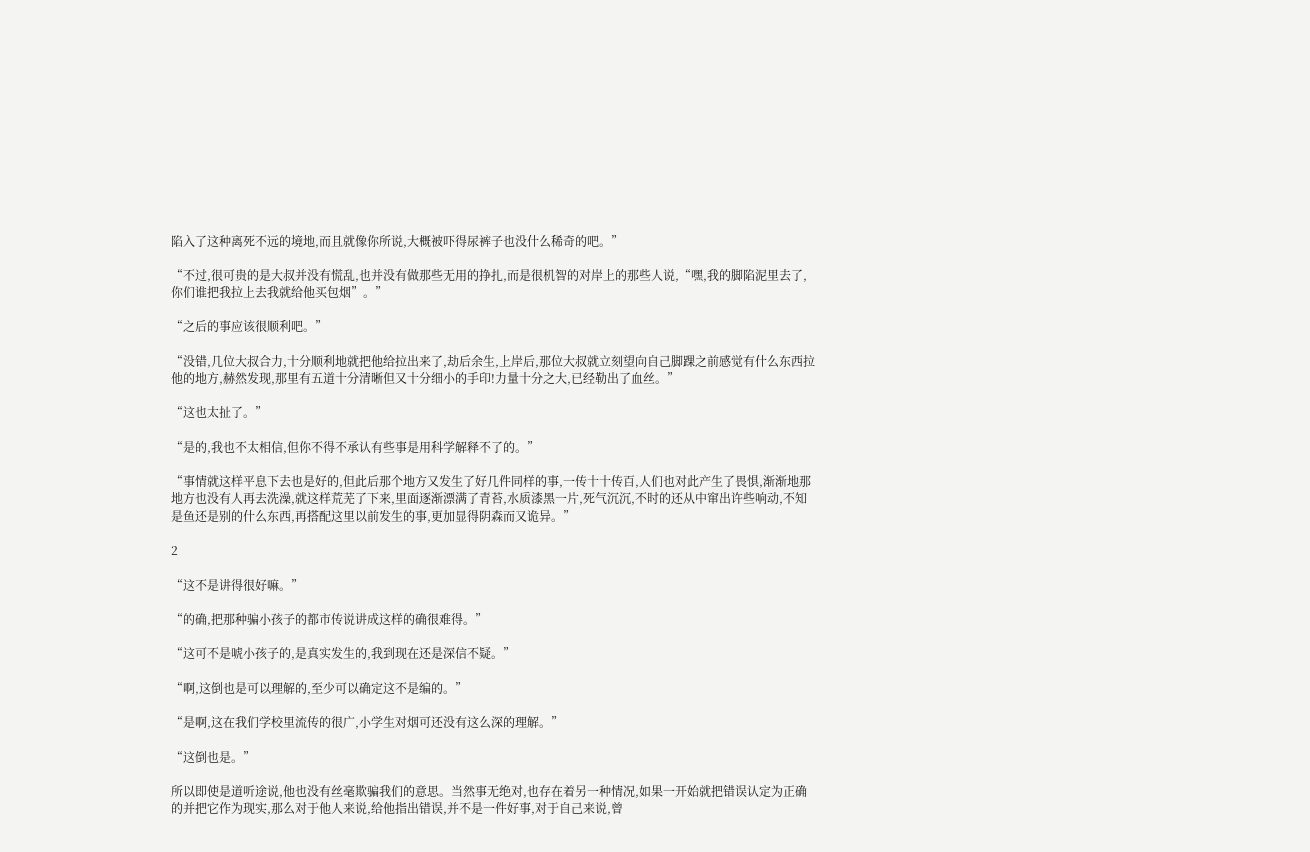陷入了这种离死不远的境地,而且就像你所说,大概被吓得尿裤子也没什么稀奇的吧。”

“不过,很可贵的是大叔并没有慌乱,也并没有做那些无用的挣扎,而是很机智的对岸上的那些人说,“嘿,我的脚陷泥里去了,你们谁把我拉上去我就给他买包烟”。”

“之后的事应该很顺利吧。”

“没错,几位大叔合力,十分顺利地就把他给拉出来了,劫后余生,上岸后,那位大叔就立刻望向自己脚踝之前感觉有什么东西拉他的地方,赫然发现,那里有五道十分清晰但又十分细小的手印!力量十分之大,已经勒出了血丝。”

“这也太扯了。”

“是的,我也不太相信,但你不得不承认有些事是用科学解释不了的。”

“事情就这样平息下去也是好的,但此后那个地方又发生了好几件同样的事,一传十十传百,人们也对此产生了畏惧,渐渐地那地方也没有人再去洗澡,就这样荒芜了下来,里面逐渐漂满了青苔,水质漆黑一片,死气沉沉,不时的还从中窜出许些响动,不知是鱼还是别的什么东西,再搭配这里以前发生的事,更加显得阴森而又诡异。”

2

“这不是讲得很好嘛。”

“的确,把那种骗小孩子的都市传说讲成这样的确很难得。”

“这可不是唬小孩子的,是真实发生的,我到现在还是深信不疑。”

“啊,这倒也是可以理解的,至少可以确定这不是编的。”

“是啊,这在我们学校里流传的很广,小学生对烟可还没有这么深的理解。”

“这倒也是。”

所以即使是道听途说,他也没有丝毫欺骗我们的意思。当然事无绝对,也存在着另一种情况,如果一开始就把错误认定为正确的并把它作为现实,那么对于他人来说,给他指出错误,并不是一件好事,对于自己来说,曾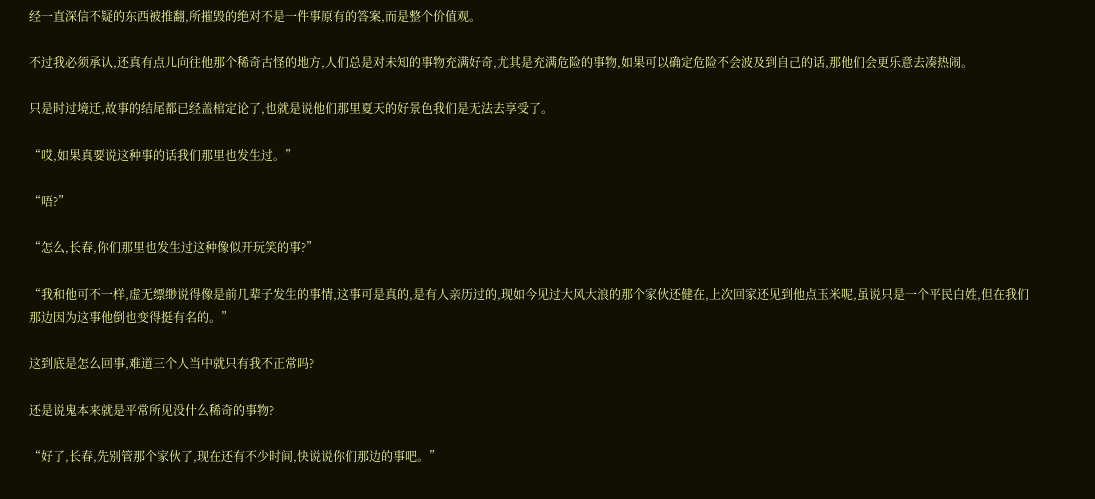经一直深信不疑的东西被推翻,所摧毁的绝对不是一件事原有的答案,而是整个价值观。

不过我必须承认,还真有点儿向往他那个稀奇古怪的地方,人们总是对未知的事物充满好奇,尤其是充满危险的事物,如果可以确定危险不会波及到自己的话,那他们会更乐意去凑热闹。

只是时过境迁,故事的结尾都已经盖棺定论了,也就是说他们那里夏天的好景色我们是无法去享受了。

“哎,如果真要说这种事的话我们那里也发生过。”

“唔?”

“怎么,长春,你们那里也发生过这种像似开玩笑的事?”

“我和他可不一样,虚无缥缈说得像是前几辈子发生的事情,这事可是真的,是有人亲历过的,现如今见过大风大浪的那个家伙还健在,上次回家还见到他点玉米呢,虽说只是一个平民白姓,但在我们那边因为这事他倒也变得挺有名的。”

这到底是怎么回事,难道三个人当中就只有我不正常吗?

还是说鬼本来就是平常所见没什么稀奇的事物?

“好了,长春,先别管那个家伙了,现在还有不少时间,快说说你们那边的事吧。”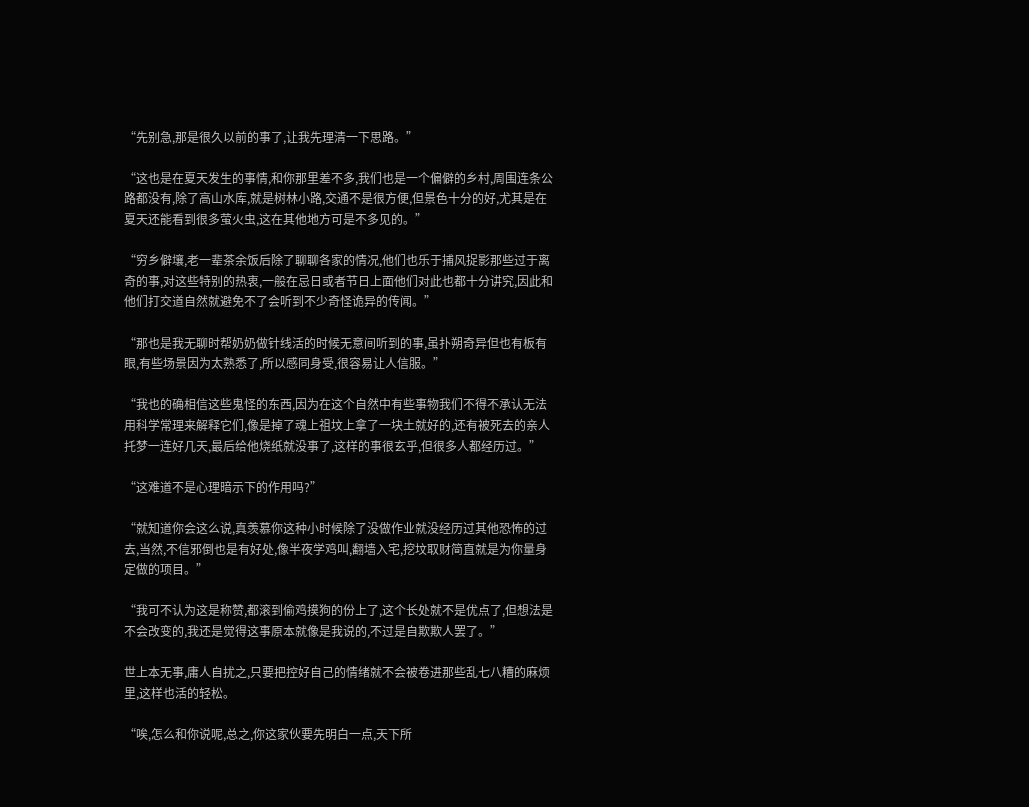“先别急,那是很久以前的事了,让我先理清一下思路。”

“这也是在夏天发生的事情,和你那里差不多,我们也是一个偏僻的乡村,周围连条公路都没有,除了高山水库,就是树林小路,交通不是很方便,但景色十分的好,尤其是在夏天还能看到很多萤火虫,这在其他地方可是不多见的。”

“穷乡僻壤,老一辈茶余饭后除了聊聊各家的情况,他们也乐于捕风捉影那些过于离奇的事,对这些特别的热衷,一般在忌日或者节日上面他们对此也都十分讲究,因此和他们打交道自然就避免不了会听到不少奇怪诡异的传闻。”

“那也是我无聊时帮奶奶做针线活的时候无意间听到的事,虽扑朔奇异但也有板有眼,有些场景因为太熟悉了,所以感同身受,很容易让人信服。”

“我也的确相信这些鬼怪的东西,因为在这个自然中有些事物我们不得不承认无法用科学常理来解释它们,像是掉了魂上祖坟上拿了一块土就好的,还有被死去的亲人托梦一连好几天,最后给他烧纸就没事了,这样的事很玄乎,但很多人都经历过。”

“这难道不是心理暗示下的作用吗?”

“就知道你会这么说,真羡慕你这种小时候除了没做作业就没经历过其他恐怖的过去,当然,不信邪倒也是有好处,像半夜学鸡叫,翻墙入宅,挖坟取财简直就是为你量身定做的项目。”

“我可不认为这是称赞,都滚到偷鸡摸狗的份上了,这个长处就不是优点了,但想法是不会改变的,我还是觉得这事原本就像是我说的,不过是自欺欺人罢了。”

世上本无事,庸人自扰之,只要把控好自己的情绪就不会被卷进那些乱七八糟的麻烦里,这样也活的轻松。

“唉,怎么和你说呢,总之,你这家伙要先明白一点,天下所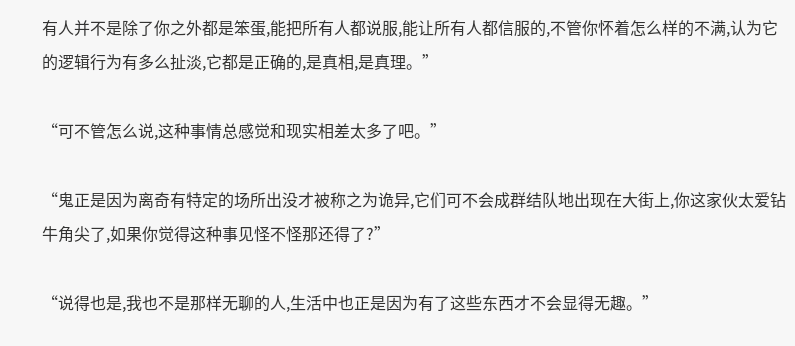有人并不是除了你之外都是笨蛋,能把所有人都说服,能让所有人都信服的,不管你怀着怎么样的不满,认为它的逻辑行为有多么扯淡,它都是正确的,是真相,是真理。”

“可不管怎么说,这种事情总感觉和现实相差太多了吧。”

“鬼正是因为离奇有特定的场所出没才被称之为诡异,它们可不会成群结队地出现在大街上,你这家伙太爱钻牛角尖了,如果你觉得这种事见怪不怪那还得了?”

“说得也是,我也不是那样无聊的人,生活中也正是因为有了这些东西才不会显得无趣。”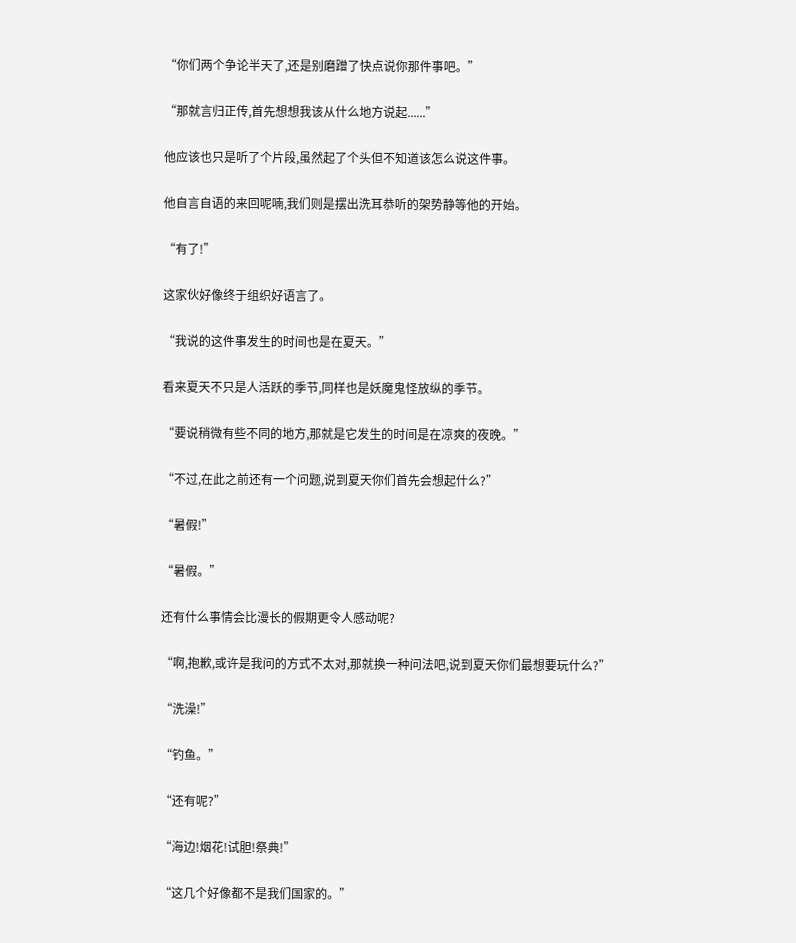“你们两个争论半天了,还是别磨蹭了快点说你那件事吧。”

“那就言归正传,首先想想我该从什么地方说起......”

他应该也只是听了个片段,虽然起了个头但不知道该怎么说这件事。

他自言自语的来回呢喃,我们则是摆出洗耳恭听的架势静等他的开始。

“有了!”

这家伙好像终于组织好语言了。

“我说的这件事发生的时间也是在夏天。”

看来夏天不只是人活跃的季节,同样也是妖魔鬼怪放纵的季节。

“要说稍微有些不同的地方,那就是它发生的时间是在凉爽的夜晚。”

“不过,在此之前还有一个问题,说到夏天你们首先会想起什么?”

“暑假!”

“暑假。”

还有什么事情会比漫长的假期更令人感动呢?

“啊,抱歉,或许是我问的方式不太对,那就换一种问法吧,说到夏天你们最想要玩什么?”

“洗澡!”

“钓鱼。”

“还有呢?”

“海边!烟花!试胆!祭典!”

“这几个好像都不是我们国家的。”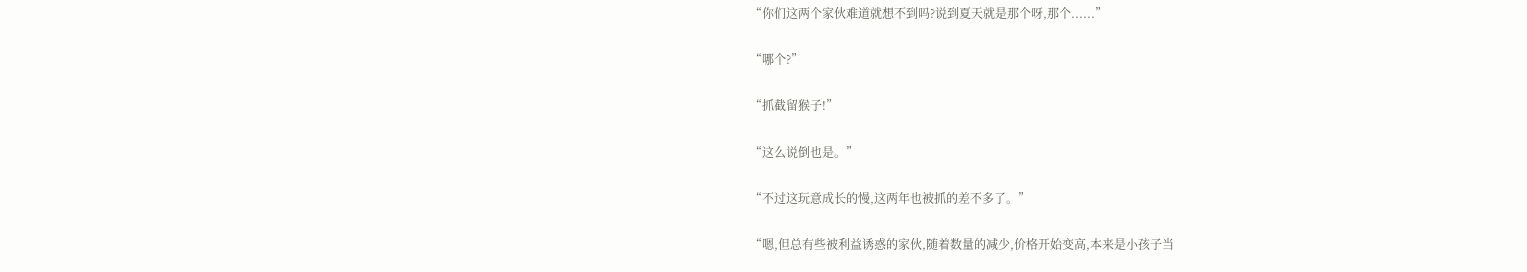“你们这两个家伙难道就想不到吗?说到夏天就是那个呀,那个......”

“哪个?”

“抓截留猴子!”

“这么说倒也是。”

“不过这玩意成长的慢,这两年也被抓的差不多了。”

“嗯,但总有些被利益诱惑的家伙,随着数量的减少,价格开始变高,本来是小孩子当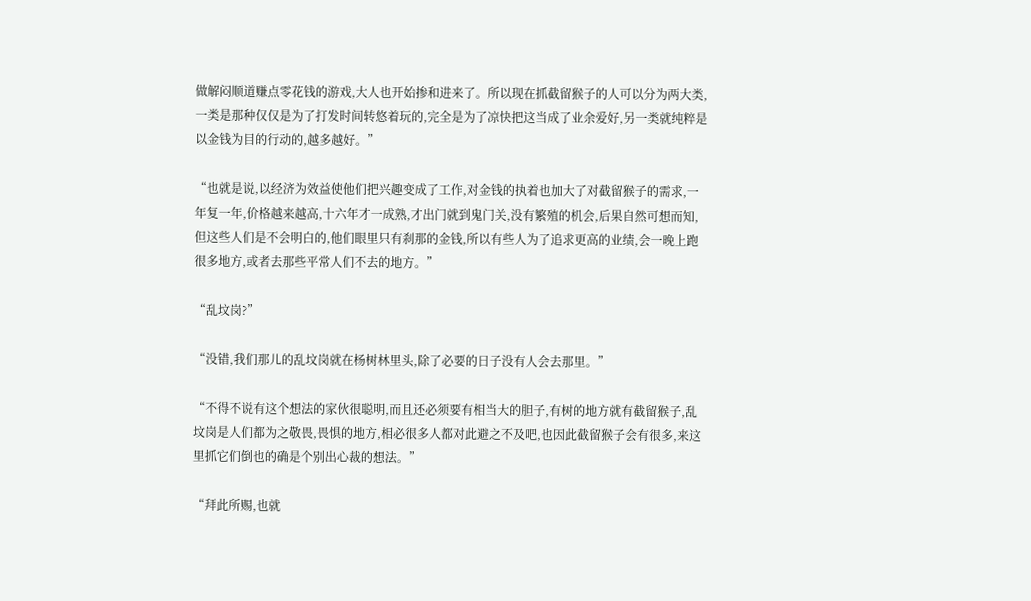做解闷顺道赚点零花钱的游戏,大人也开始掺和进来了。所以现在抓截留猴子的人可以分为两大类,一类是那种仅仅是为了打发时间转悠着玩的,完全是为了凉快把这当成了业余爱好,另一类就纯粹是以金钱为目的行动的,越多越好。”

“也就是说,以经济为效益使他们把兴趣变成了工作,对金钱的执着也加大了对截留猴子的需求,一年复一年,价格越来越高,十六年才一成熟,才出门就到鬼门关,没有繁殖的机会,后果自然可想而知,但这些人们是不会明白的,他们眼里只有刹那的金钱,所以有些人为了追求更高的业绩,会一晚上跑很多地方,或者去那些平常人们不去的地方。”

“乱坟岗?”

“没错,我们那儿的乱坟岗就在杨树林里头,除了必要的日子没有人会去那里。”

“不得不说有这个想法的家伙很聪明,而且还必须要有相当大的胆子,有树的地方就有截留猴子,乱坟岗是人们都为之敬畏,畏惧的地方,相必很多人都对此避之不及吧,也因此截留猴子会有很多,来这里抓它们倒也的确是个别出心裁的想法。”

“拜此所赐,也就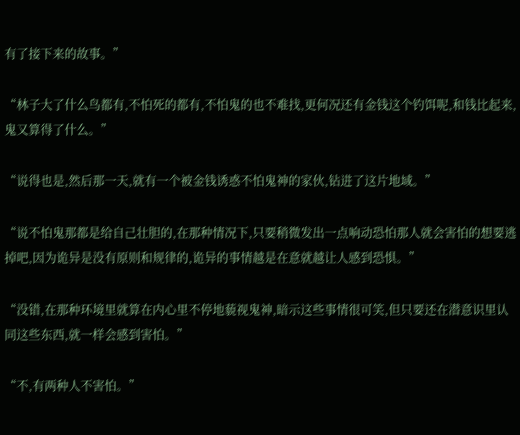有了接下来的故事。”

“林子大了什么鸟都有,不怕死的都有,不怕鬼的也不难找,更何况还有金钱这个钓饵呢,和钱比起来,鬼又算得了什么。”

“说得也是,然后那一天,就有一个被金钱诱惑不怕鬼神的家伙,钻进了这片地域。”

“说不怕鬼那都是给自己壮胆的,在那种情况下,只要稍微发出一点响动恐怕那人就会害怕的想要逃掉吧,因为诡异是没有原则和规律的,诡异的事情越是在意就越让人感到恐惧。”

“没错,在那种环境里就算在内心里不停地藐视鬼神,暗示这些事情很可笑,但只要还在潜意识里认同这些东西,就一样会感到害怕。”

“不,有两种人不害怕。”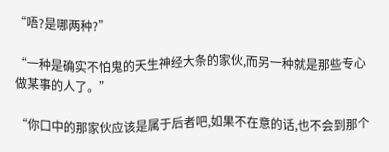“唔?是哪两种?”

“一种是确实不怕鬼的天生神经大条的家伙,而另一种就是那些专心做某事的人了。”

“你口中的那家伙应该是属于后者吧,如果不在意的话,也不会到那个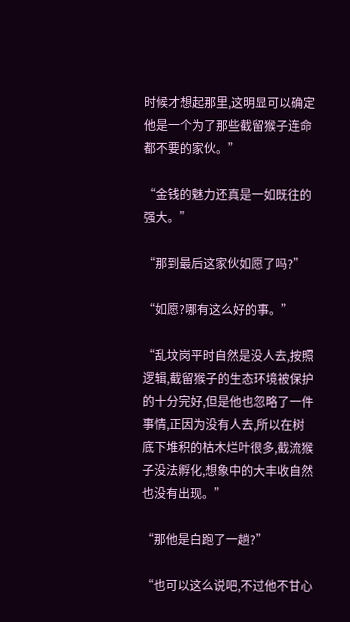时候才想起那里,这明显可以确定他是一个为了那些截留猴子连命都不要的家伙。”

“金钱的魅力还真是一如既往的强大。”

“那到最后这家伙如愿了吗?”

“如愿?哪有这么好的事。”

“乱坟岗平时自然是没人去,按照逻辑,截留猴子的生态环境被保护的十分完好,但是他也忽略了一件事情,正因为没有人去,所以在树底下堆积的枯木烂叶很多,截流猴子没法孵化,想象中的大丰收自然也没有出现。”

“那他是白跑了一趟?”

“也可以这么说吧,不过他不甘心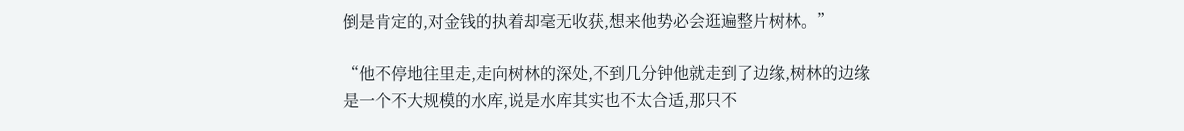倒是肯定的,对金钱的执着却毫无收获,想来他势必会逛遍整片树林。”

“他不停地往里走,走向树林的深处,不到几分钟他就走到了边缘,树林的边缘是一个不大规模的水库,说是水库其实也不太合适,那只不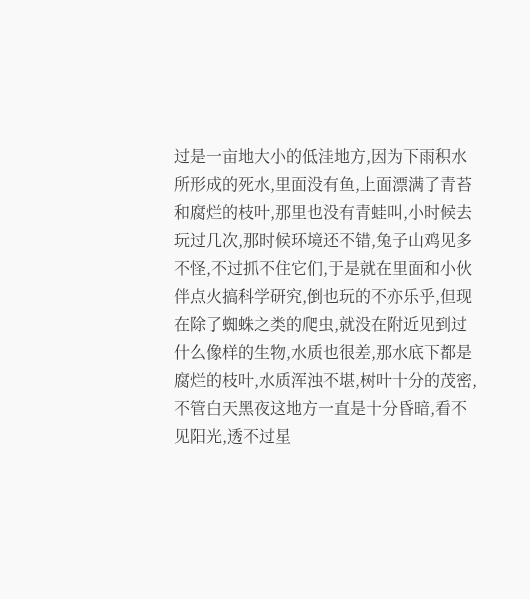过是一亩地大小的低洼地方,因为下雨积水所形成的死水,里面没有鱼,上面漂满了青苔和腐烂的枝叶,那里也没有青蛙叫,小时候去玩过几次,那时候环境还不错,兔子山鸡见多不怪,不过抓不住它们,于是就在里面和小伙伴点火搞科学研究,倒也玩的不亦乐乎,但现在除了蜘蛛之类的爬虫,就没在附近见到过什么像样的生物,水质也很差,那水底下都是腐烂的枝叶,水质浑浊不堪,树叶十分的茂密,不管白天黑夜这地方一直是十分昏暗,看不见阳光,透不过星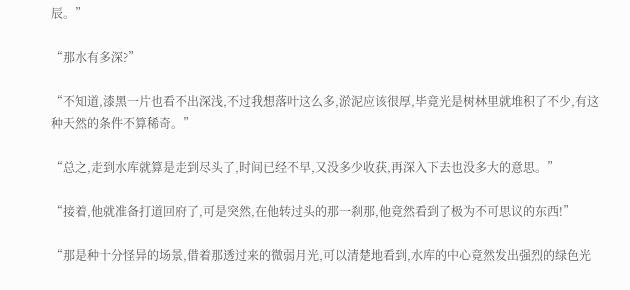辰。”

“那水有多深?”

“不知道,漆黑一片也看不出深浅,不过我想落叶这么多,淤泥应该很厚,毕竟光是树林里就堆积了不少,有这种天然的条件不算稀奇。”

“总之,走到水库就算是走到尽头了,时间已经不早,又没多少收获,再深入下去也没多大的意思。”

“接着,他就准备打道回府了,可是突然,在他转过头的那一刹那,他竟然看到了极为不可思议的东西!”

“那是种十分怪异的场景,借着那透过来的微弱月光,可以清楚地看到,水库的中心竟然发出强烈的绿色光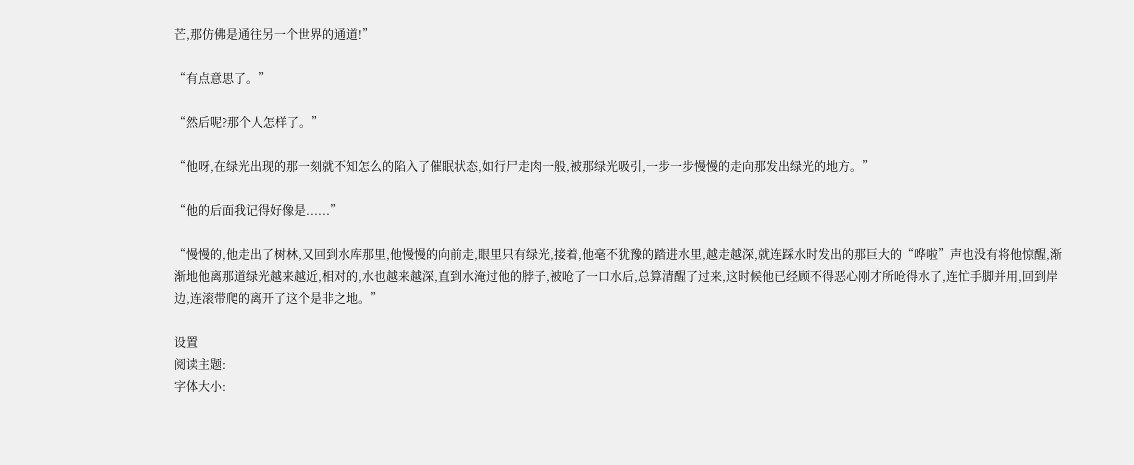芒,那仿佛是通往另一个世界的通道!”

“有点意思了。”

“然后呢?那个人怎样了。”

“他呀,在绿光出现的那一刻就不知怎么的陷入了催眠状态,如行尸走肉一般,被那绿光吸引,一步一步慢慢的走向那发出绿光的地方。”

“他的后面我记得好像是......”

“慢慢的,他走出了树林,又回到水库那里,他慢慢的向前走,眼里只有绿光,接着,他毫不犹豫的踏进水里,越走越深,就连踩水时发出的那巨大的“哗啦”声也没有将他惊醒,渐渐地他离那道绿光越来越近,相对的,水也越来越深,直到水淹过他的脖子,被呛了一口水后,总算清醒了过来,这时候他已经顾不得恶心刚才所呛得水了,连忙手脚并用,回到岸边,连滚带爬的离开了这个是非之地。”

设置
阅读主题:
字体大小: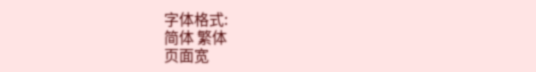字体格式:
简体 繁体
页面宽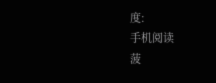度:
手机阅读
菠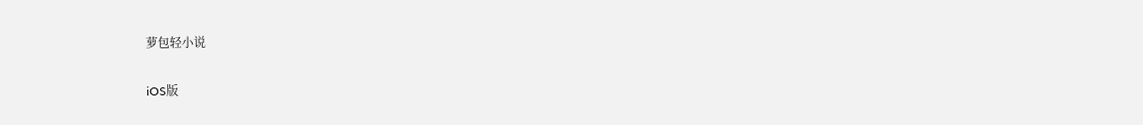萝包轻小说

iOS版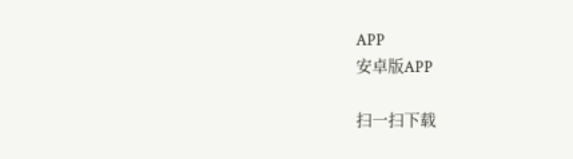APP
安卓版APP

扫一扫下载